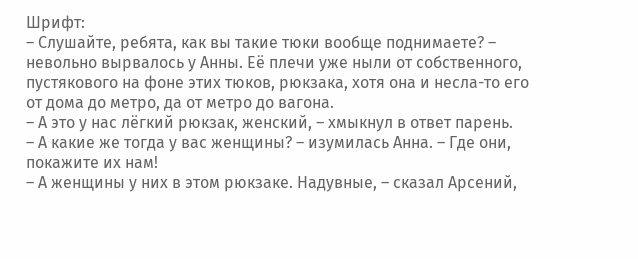Шрифт:
– Слушайте, ребята, как вы такие тюки вообще поднимаете? – невольно вырвалось у Анны. Её плечи уже ныли от собственного, пустякового на фоне этих тюков, рюкзака, хотя она и несла-то его от дома до метро, да от метро до вагона.
– А это у нас лёгкий рюкзак, женский, – хмыкнул в ответ парень.
– А какие же тогда у вас женщины? – изумилась Анна. – Где они, покажите их нам!
– А женщины у них в этом рюкзаке. Надувные, – сказал Арсений,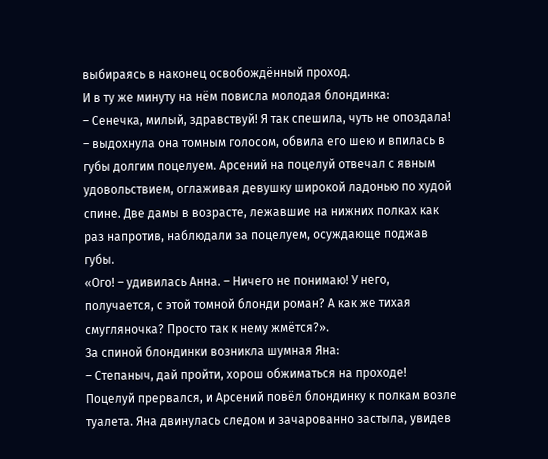выбираясь в наконец освобождённый проход.
И в ту же минуту на нём повисла молодая блондинка:
– Сенечка, милый, здравствуй! Я так спешила, чуть не опоздала! – выдохнула она томным голосом, обвила его шею и впилась в губы долгим поцелуем. Арсений на поцелуй отвечал с явным удовольствием, оглаживая девушку широкой ладонью по худой спине. Две дамы в возрасте, лежавшие на нижних полках как раз напротив, наблюдали за поцелуем, осуждающе поджав губы.
«Ого! – удивилась Анна. – Ничего не понимаю! У него, получается, с этой томной блонди роман? А как же тихая смугляночка? Просто так к нему жмётся?».
За спиной блондинки возникла шумная Яна:
– Степаныч, дай пройти, хорош обжиматься на проходе!
Поцелуй прервался, и Арсений повёл блондинку к полкам возле туалета. Яна двинулась следом и зачарованно застыла, увидев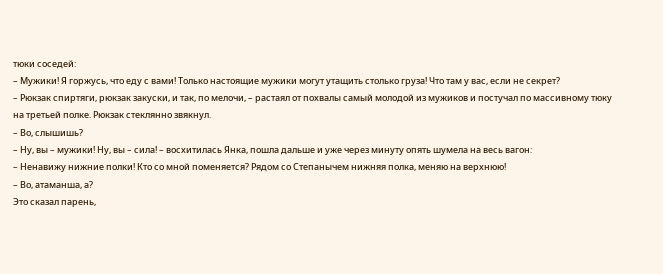тюки соседей:
– Мужики! Я горжусь, что еду с вами! Только настоящие мужики могут утащить столько груза! Что там у вас, если не секрет?
– Рюкзак спиртяги, рюкзак закуски, и так, по мелочи, – растаял от похвалы самый молодой из мужиков и постучал по массивному тюку на третьей полке. Рюкзак стеклянно звякнул.
– Во, слышишь?
– Ну, вы – мужики! Ну, вы – сила! – восхитилась Янка, пошла дальше и уже через минуту опять шумела на весь вагон:
– Ненавижу нижние полки! Кто со мной поменяется? Рядом со Степанычем нижняя полка, меняю на верхнюю!
– Во, атаманша, а?
Это сказал парень,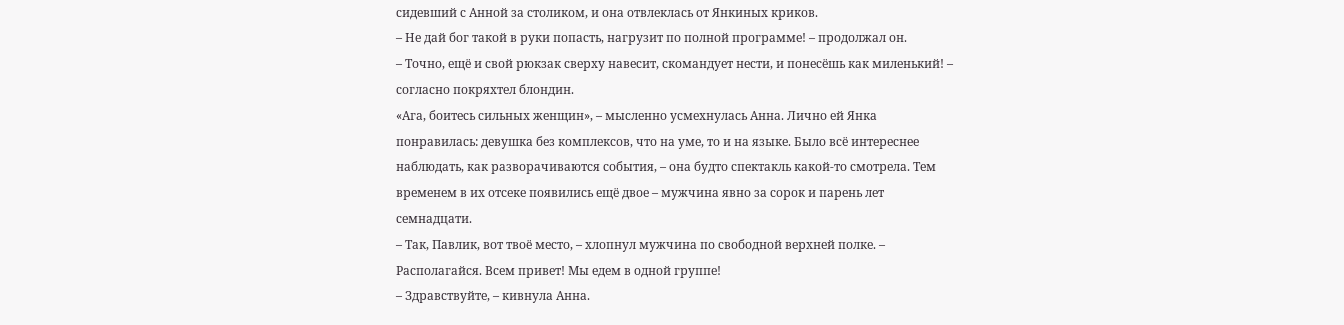сидевший с Анной за столиком, и она отвлеклась от Янкиных криков.
– Не дай бог такой в руки попасть, нагрузит по полной программе! – продолжал он.
– Точно, ещё и свой рюкзак сверху навесит, скомандует нести, и понесёшь как миленький! – согласно покряхтел блондин.
«Ага, боитесь сильных женщин», – мысленно усмехнулась Анна. Лично ей Янка понравилась: девушка без комплексов, что на уме, то и на языке. Было всё интереснее наблюдать, как разворачиваются события, – она будто спектакль какой-то смотрела. Тем временем в их отсеке появились ещё двое – мужчина явно за сорок и парень лет семнадцати.
– Так, Павлик, вот твоё место, – хлопнул мужчина по свободной верхней полке. – Располагайся. Всем привет! Мы едем в одной группе!
– Здравствуйте, – кивнула Анна.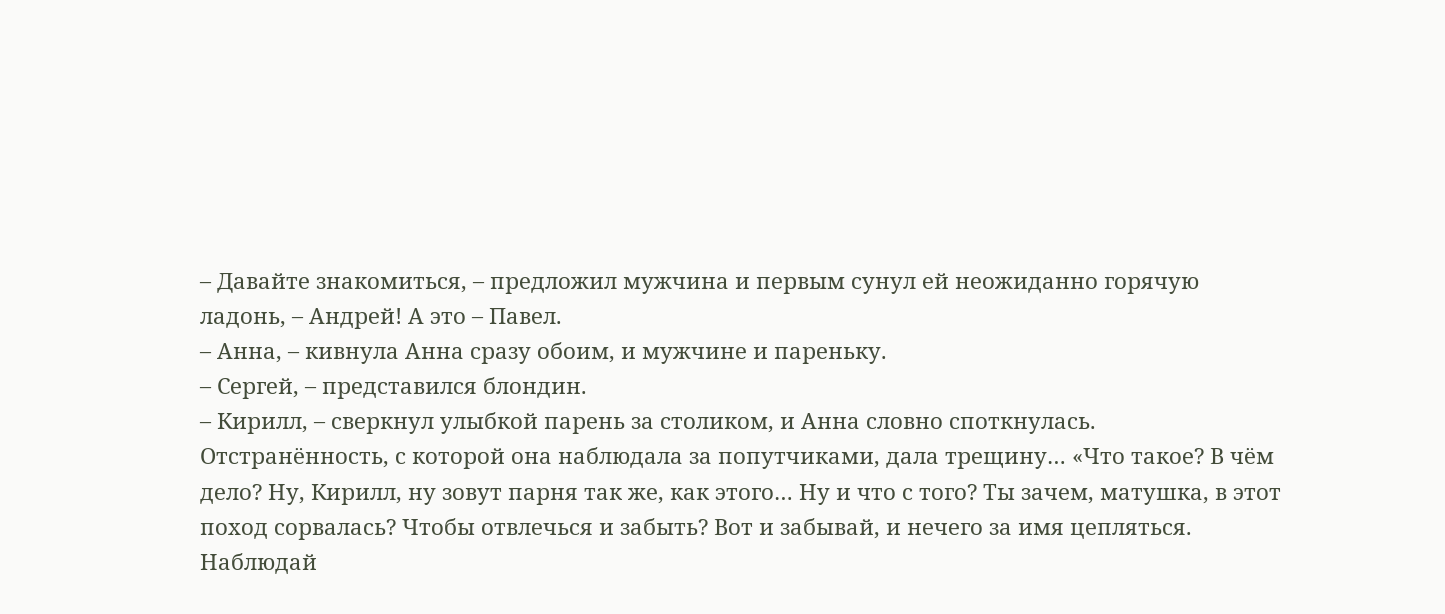– Давайте знакомиться, – предложил мужчина и первым сунул ей неожиданно горячую ладонь, – Андрей! А это – Павел.
– Анна, – кивнула Анна сразу обоим, и мужчине и пареньку.
– Сергей, – представился блондин.
– Кирилл, – сверкнул улыбкой парень за столиком, и Анна словно споткнулась.
Отстранённость, с которой она наблюдала за попутчиками, дала трещину… «Что такое? В чём дело? Ну, Кирилл, ну зовут парня так же, как этого… Ну и что с того? Ты зачем, матушка, в этот поход сорвалась? Чтобы отвлечься и забыть? Вот и забывай, и нечего за имя цепляться. Наблюдай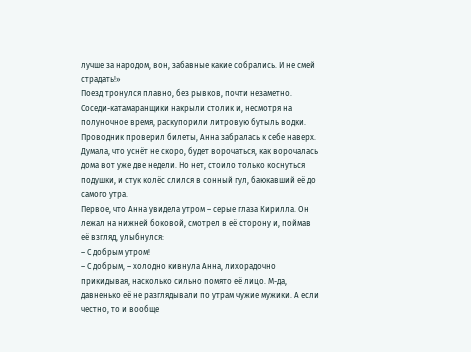лучше за народом, вон, забавные какие собрались. И не смей страдать!»
Поезд тронулся плавно, без рывков, почти незаметно. Соседи-катамаранщики накрыли столик и, несмотря на полуночное время, раскупорили литровую бутыль водки. Проводник проверил билеты, Анна забралась к себе наверх. Думала, что уснёт не скоро, будет ворочаться, как ворочалась дома вот уже две недели. Но нет, стоило только коснуться подушки, и стук колёс слился в сонный гул, баюкавший её до самого утра.
Первое, что Анна увидела утром – серые глаза Кирилла. Он лежал на нижней боковой, смотрел в её сторону и, поймав её взгляд, улыбнулся:
– С добрым утром!
– С добрым, – холодно кивнула Анна, лихорадочно прикидывая, насколько сильно помято её лицо. М-да, давненько её не разглядывали по утрам чужие мужики. А если честно, то и вообще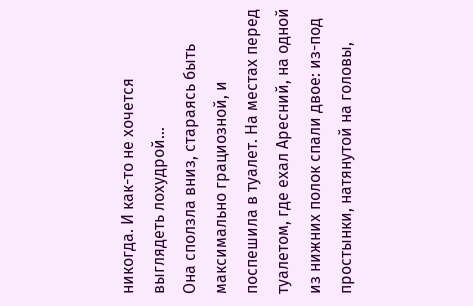никогда. И как-то не хочется выглядеть лохудрой…
Она сползла вниз, стараясь быть максимально грациозной, и поспешила в туалет. На местах перед туалетом, где ехал Аресний, на одной из нижних полок спали двое: из-под простынки, натянутой на головы,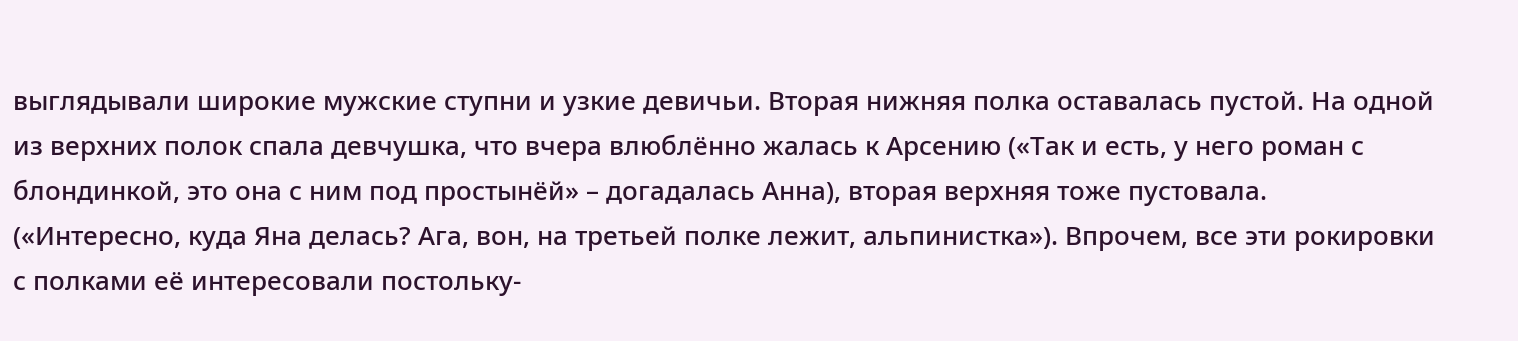выглядывали широкие мужские ступни и узкие девичьи. Вторая нижняя полка оставалась пустой. На одной из верхних полок спала девчушка, что вчера влюблённо жалась к Арсению («Так и есть, у него роман с блондинкой, это она с ним под простынёй» – догадалась Анна), вторая верхняя тоже пустовала. («Интересно, куда Яна делась? Ага, вон, на третьей полке лежит, альпинистка»). Впрочем, все эти рокировки с полками её интересовали постольку-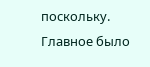поскольку. Главное было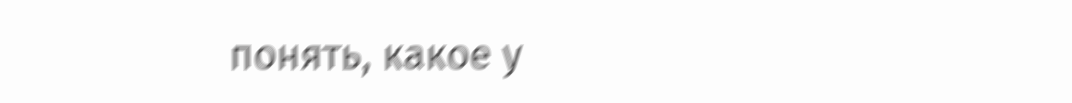понять, какое у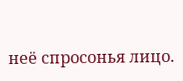неё спросонья лицо.